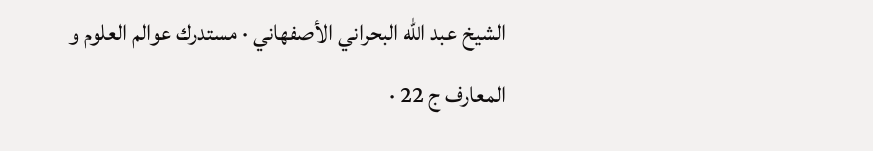الشيخ عبد الله البحراني الأصفهاني · مستدرك عوالم العلوم و المعارف ج 22 ·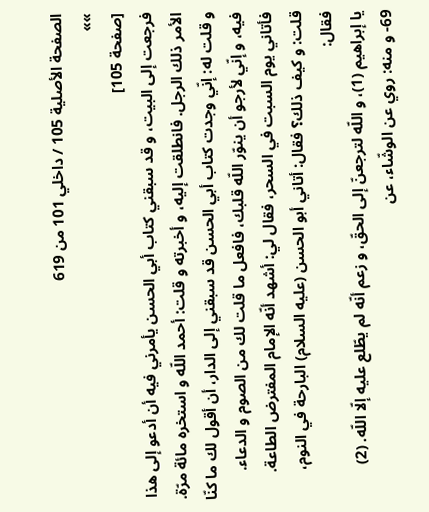الصفحة الأصلية 105 / داخلي 101 من 619
»»
[صفحة 105]
فرجعت إلى البيت، و قد سبقني كتاب أبي الحسن يأمرني فيه أن أدعو إلى هذا الأمر ذلك الرجل. فانطلقت إليه، و أخبرته و قلت: أحمد اللّه و استخره مائة مرّة.
و قلت له: إنّي وجدت كتاب أبي الحسن قد سبقني إلى الدار، أن أقول لك ما كنّا فيه، و إنّي لأرجو أن ينوّر اللّه قلبك، فافعل ما قلت لك من الصوم و الدعاء.
فأتاني يوم السبت في السحر، فقال لي: أشهد أنّه الإمام المفترض الطاعة.
قلت: و كيف ذلك؟ فقال: أتاني أبو الحسن (عليه السلام) البارحة في النوم، فقال:
يا إبراهيم (1)، و اللّه لترجعنّ إلى الحقّ، و زعم أنّه لم يطّلع عليه إلّا اللّه. (2)
69- و منه: روي عن الوشّاء، عن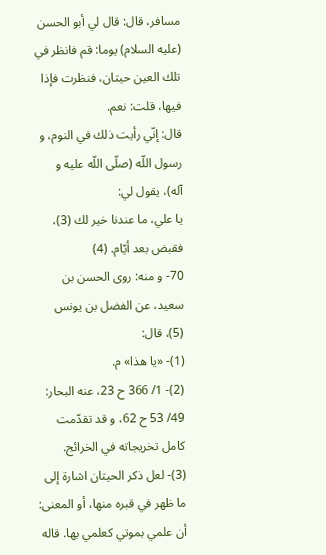مسافر، قال: قال لي أبو الحسن (عليه السلام) يوما: قم فانظر في تلك العين حيتان، فنظرت فإذا فيها، قلت: نعم.
قال: إنّي رأيت ذلك في النوم، و رسول اللّه (صلّى اللّه عليه و آله)، يقول لي:
يا علي، ما عندنا خير لك (3)، فقبض بعد أيّام. (4)
70- و منه: روى الحسن بن سعيد، عن الفضل بن يونس (5)، قال:
(1)- «يا هذا» م.
(2)- 1/ 366 ح 23، عنه البحار: 49/ 53 ح 62، و قد تقدّمت كامل تخريجاته في الخرائج.
(3)- لعل ذكر الحيتان اشارة إلى ما ظهر في قبره منها، أو المعنى: أن علمي بموتي كعلمي بها. قاله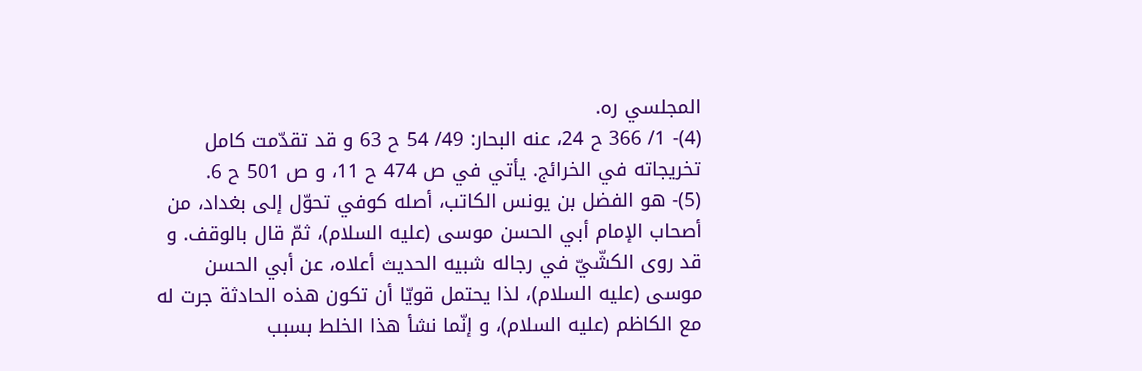المجلسي ره.
(4)- 1/ 366 ح 24، عنه البحار: 49/ 54 ح 63 و قد تقدّمت كامل تخريجاته في الخرائج. يأتي في ص 474 ح 11، و ص 501 ح 6.
(5)- هو الفضل بن يونس الكاتب، أصله كوفي تحوّل إلى بغداد، من أصحاب الإمام أبي الحسن موسى (عليه السلام)، ثمّ قال بالوقف. و قد روى الكشّيّ في رجاله شبيه الحديث أعلاه، عن أبي الحسن موسى (عليه السلام)، لذا يحتمل قويّا أن تكون هذه الحادثة جرت له مع الكاظم (عليه السلام)، و إنّما نشأ هذا الخلط بسبب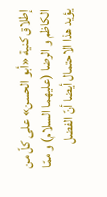إطلاق كنية «أبو الحسن» على كلّ من الكاظم و الرضا (عليهما السلام) و ممّا يؤيد هذا الاحتمال أيضا أنّ الفضل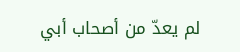لم يعدّ من أصحاب أبي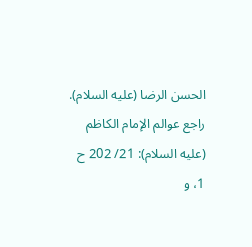الحسن الرضا (عليه السلام).
راجع عوالم الإمام الكاظم (عليه السلام): 21/ 202 ح 1، و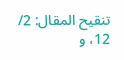تنقيح المقال: 2/ 12، و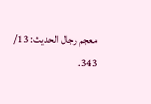معجم رجال الحديث: 13/ 343.